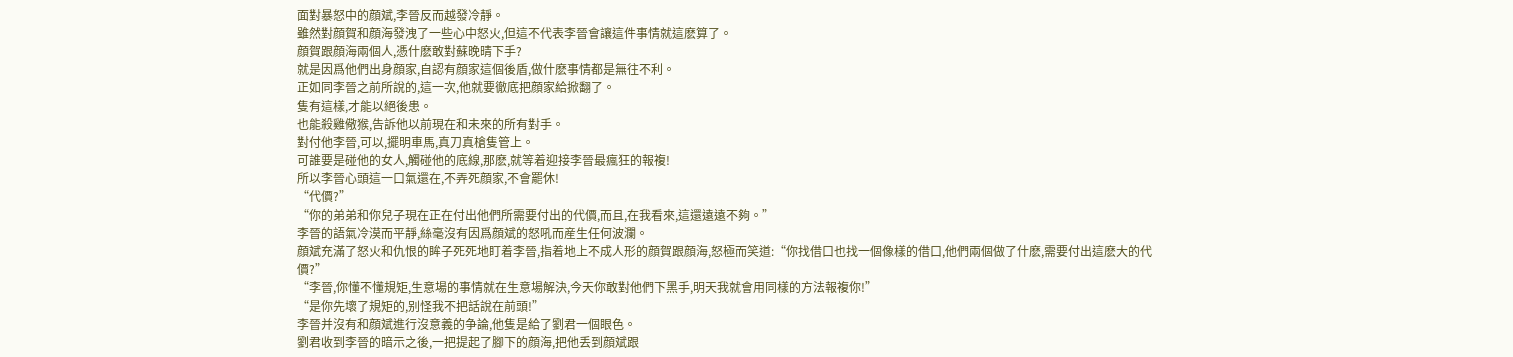面對暴怒中的顔斌,李晉反而越發冷靜。
雖然對顔賀和顔海發洩了一些心中怒火,但這不代表李晉會讓這件事情就這麽算了。
顔賀跟顔海兩個人,憑什麽敢對蘇晚晴下手?
就是因爲他們出身顔家,自認有顔家這個後盾,做什麽事情都是無往不利。
正如同李晉之前所說的,這一次,他就要徹底把顔家給掀翻了。
隻有這樣,才能以絕後患。
也能殺雞儆猴,告訴他以前現在和未來的所有對手。
對付他李晉,可以,擺明車馬,真刀真槍隻管上。
可誰要是碰他的女人,觸碰他的底線,那麽,就等着迎接李晉最瘋狂的報複!
所以李晉心頭這一口氣還在,不弄死顔家,不會罷休!
“代價?”
“你的弟弟和你兒子現在正在付出他們所需要付出的代價,而且,在我看來,這還遠遠不夠。”
李晉的語氣冷漠而平靜,絲毫沒有因爲顔斌的怒吼而産生任何波瀾。
顔斌充滿了怒火和仇恨的眸子死死地盯着李晉,指着地上不成人形的顔賀跟顔海,怒極而笑道:“你找借口也找一個像樣的借口,他們兩個做了什麽,需要付出這麽大的代價?”
“李晉,你懂不懂規矩,生意場的事情就在生意場解決,今天你敢對他們下黑手,明天我就會用同樣的方法報複你!”
“是你先壞了規矩的,别怪我不把話說在前頭!”
李晉并沒有和顔斌進行沒意義的争論,他隻是給了劉君一個眼色。
劉君收到李晉的暗示之後,一把提起了腳下的顔海,把他丢到顔斌跟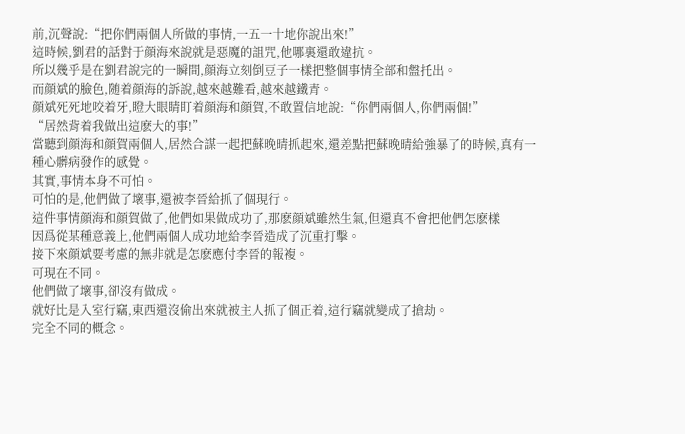前,沉聲說:“把你們兩個人所做的事情,一五一十地你說出來!”
這時候,劉君的話對于顔海來說就是惡魔的詛咒,他哪裏還敢違抗。
所以幾乎是在劉君說完的一瞬間,顔海立刻倒豆子一樣把整個事情全部和盤托出。
而顔斌的臉色,随着顔海的訴說,越來越難看,越來越鐵青。
顔斌死死地咬着牙,瞪大眼睛盯着顔海和顔賀,不敢置信地說:“你們兩個人,你們兩個!”
“居然背着我做出這麽大的事!”
當聽到顔海和顔賀兩個人,居然合謀一起把蘇晚晴抓起來,還差點把蘇晚晴給強暴了的時候,真有一種心髒病發作的感覺。
其實,事情本身不可怕。
可怕的是,他們做了壞事,還被李晉給抓了個現行。
這件事情顔海和顔賀做了,他們如果做成功了,那麽顔斌雖然生氣,但還真不會把他們怎麽樣
因爲從某種意義上,他們兩個人成功地給李晉造成了沉重打擊。
接下來顔斌要考慮的無非就是怎麽應付李晉的報複。
可現在不同。
他們做了壞事,卻沒有做成。
就好比是入室行竊,東西還沒偷出來就被主人抓了個正着,這行竊就變成了搶劫。
完全不同的概念。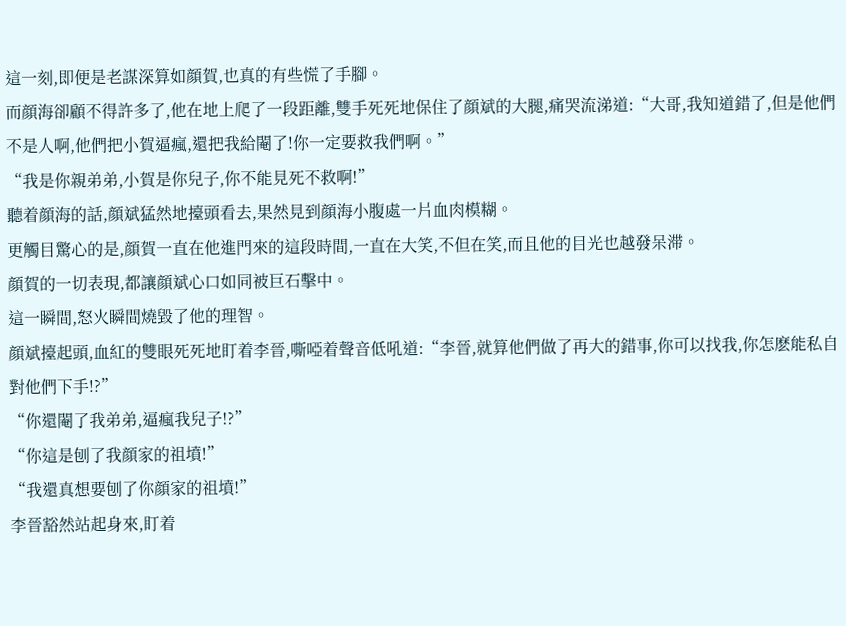這一刻,即便是老謀深算如顔賀,也真的有些慌了手腳。
而顔海卻顧不得許多了,他在地上爬了一段距離,雙手死死地保住了顔斌的大腿,痛哭流涕道:“大哥,我知道錯了,但是他們不是人啊,他們把小賀逼瘋,還把我給閹了!你一定要救我們啊。”
“我是你親弟弟,小賀是你兒子,你不能見死不救啊!”
聽着顔海的話,顔斌猛然地擡頭看去,果然見到顔海小腹處一片血肉模糊。
更觸目驚心的是,顔賀一直在他進門來的這段時間,一直在大笑,不但在笑,而且他的目光也越發呆滞。
顔賀的一切表現,都讓顔斌心口如同被巨石擊中。
這一瞬間,怒火瞬間燒毀了他的理智。
顔斌擡起頭,血紅的雙眼死死地盯着李晉,嘶啞着聲音低吼道:“李晉,就算他們做了再大的錯事,你可以找我,你怎麽能私自對他們下手!?”
“你還閹了我弟弟,逼瘋我兒子!?”
“你這是刨了我顔家的祖墳!”
“我還真想要刨了你顔家的祖墳!”
李晉豁然站起身來,盯着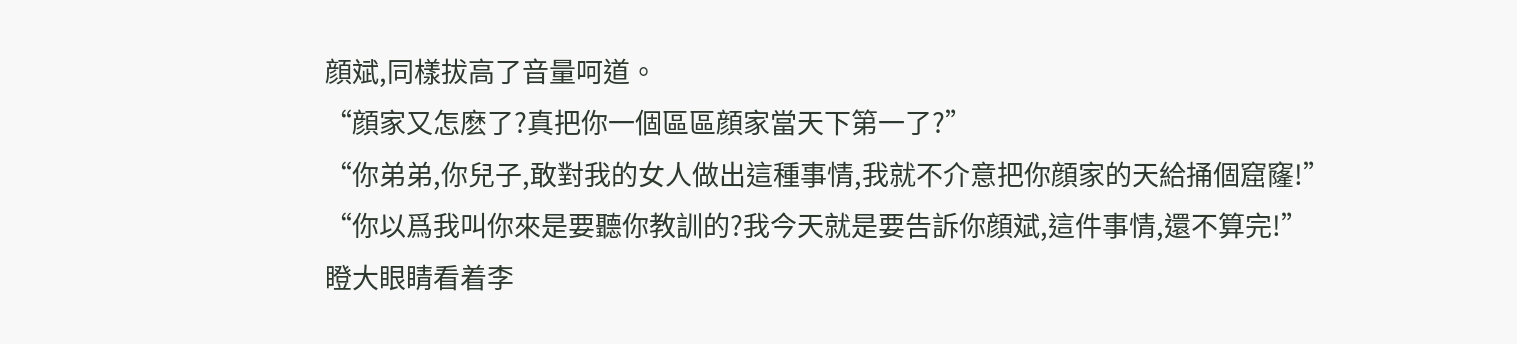顔斌,同樣拔高了音量呵道。
“顔家又怎麽了?真把你一個區區顔家當天下第一了?”
“你弟弟,你兒子,敢對我的女人做出這種事情,我就不介意把你顔家的天給捅個窟窿!”
“你以爲我叫你來是要聽你教訓的?我今天就是要告訴你顔斌,這件事情,還不算完!”
瞪大眼睛看着李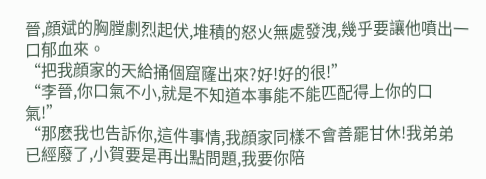晉,顔斌的胸膛劇烈起伏,堆積的怒火無處發洩,幾乎要讓他噴出一口郁血來。
“把我顔家的天給捅個窟窿出來?好!好的很!”
“李晉,你口氣不小,就是不知道本事能不能匹配得上你的口氣!”
“那麽我也告訴你,這件事情,我顔家同樣不會善罷甘休!我弟弟已經廢了,小賀要是再出點問題,我要你陪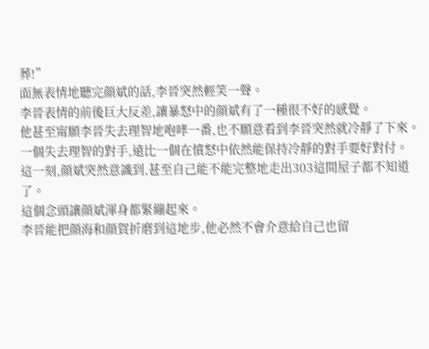葬!”
面無表情地聽完顔斌的話,李晉突然輕笑一聲。
李晉表情的前後巨大反差,讓暴怒中的顔斌有了一種很不好的感覺。
他甚至甯願李晉失去理智地咆哮一番,也不願意看到李晉突然就冷靜了下來。
一個失去理智的對手,遠比一個在憤怒中依然能保持冷靜的對手要好對付。
這一刻,顔斌突然意識到,甚至自己能不能完整地走出303這間屋子都不知道了。
這個念頭讓顔斌渾身都緊繃起來。
李晉能把顔海和顔賀折磨到這地步,他必然不會介意給自己也留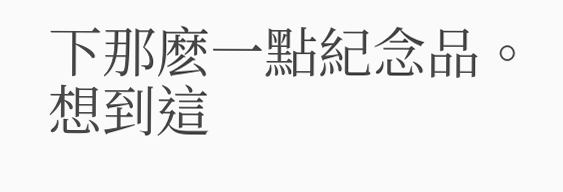下那麽一點紀念品。
想到這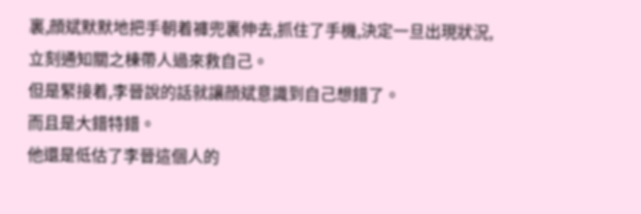裏,顔斌默默地把手朝着褲兜裏伸去,抓住了手機,決定一旦出現狀況,立刻通知關之棟帶人過來救自己。
但是緊接着,李晉說的話就讓顔斌意識到自己想錯了。
而且是大錯特錯。
他還是低估了李晉這個人的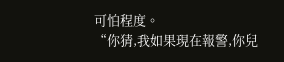可怕程度。
“你猜,我如果現在報警,你兒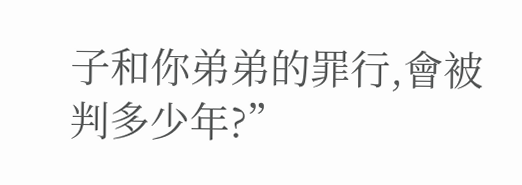子和你弟弟的罪行,會被判多少年?”